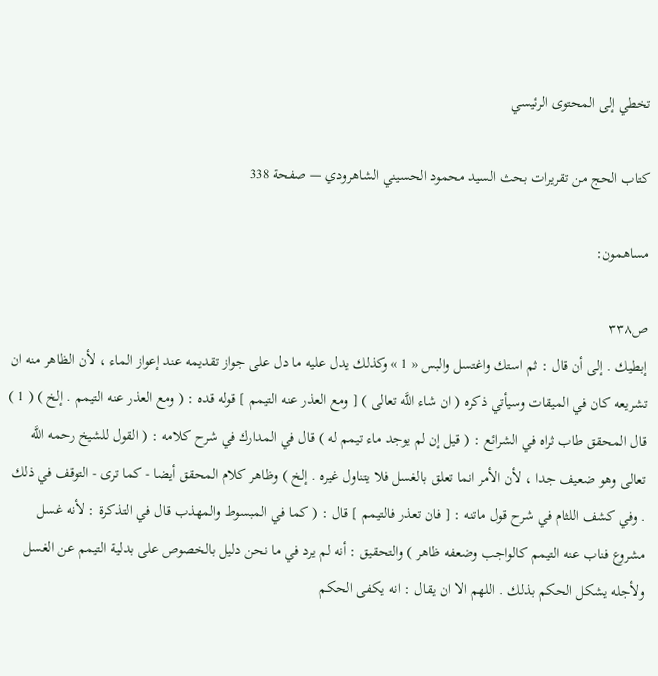تخطي إلى المحتوى الرئيسي

كتاب الحج من تقريرات بحث السيد محمود الحسيني الشاهرودي — صفحة 338

مساهمون:

ص٣٣٨
إبطيك . إلى أن قال : ثم استك واغتسل والبس « 1 » وكذلك يدل عليه ما دل على جواز تقديمه عند إعواز الماء ، لأن الظاهر منه ان تشريعه كان في الميقات وسيأتي ذكره ( ان شاء اللَّه تعالى ) [ ومع العذر عنه التيمم ] قوله قده : ( ومع العذر عنه التيمم . إلخ ) ( 1 ) قال المحقق طاب ثراه في الشرائع : ( قيل إن لم يوجد ماء تيمم له ) قال في المدارك في شرح كلامه : ( القول للشيخ رحمه اللَّه تعالى وهو ضعيف جدا ، لأن الأمر انما تعلق بالغسل فلا يتناول غيره . إلخ ) وظاهر كلام المحقق أيضا - كما ترى - التوقف في ذلك . وفي كشف اللثام في شرح قول ماتنه : [ فان تعذر فالتيمم ] قال : ( كما في المبسوط والمهذب قال في التذكرة : لأنه غسل مشروع فناب عنه التيمم كالواجب وضعفه ظاهر ) والتحقيق : أنه لم يرد في ما نحن دليل بالخصوص على بدلية التيمم عن الغسل ولأجله يشكل الحكم بذلك . اللهم الا ان يقال : انه يكفى الحكم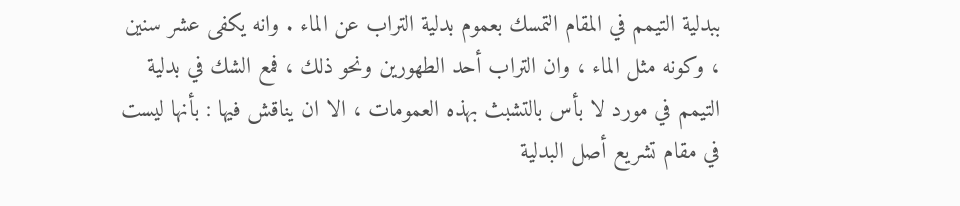ببدلية التيمم في المقام التمسك بعموم بدلية التراب عن الماء . وانه يكفى عشر سنين ، وكونه مثل الماء ، وان التراب أحد الطهورين ونحو ذلك ، فمع الشك في بدلية التيمم في مورد لا بأس بالتشبث بهذه العمومات ، الا ان يناقش فيها : بأنها ليست في مقام تشريع أصل البدلية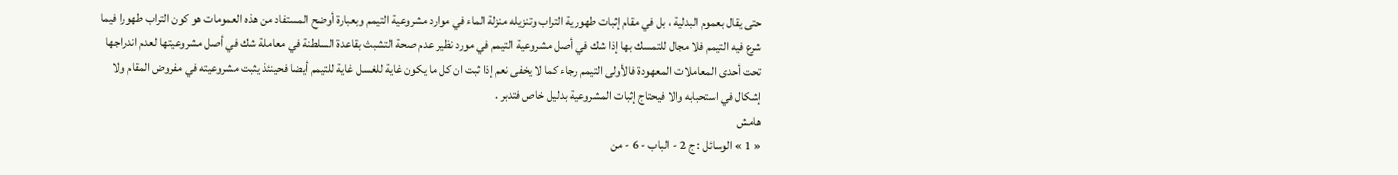حتى يقال بعموم البدلية ، بل في مقام إثبات طهورية التراب وتنزيله منزلة الماء في موارد مشروعية التيمم وبعبارة أوضح المستفاد من هذه العمومات هو كون التراب طهورا فيما شرع فيه التيمم فلا مجال للتمسك بها إذا شك في أصل مشروعية التيمم في مورد نظير عدم صحة التشبث بقاعدة السلطنة في معاملة شك في أصل مشروعيتها لعدم اندراجها تحت أحدى المعاملات المعهودة فالأولى التيمم رجاء كما لا يخفى نعم إذا ثبت ان كل ما يكون غاية للغسل غاية للتيمم أيضا فحينئذ يثبت مشروعيته في مفروض المقام ولا إشكال في استحبابه والا فيحتاج إثبات المشروعية بدليل خاص فتدبر .
هامش
« 1 » الوسائل : ج 2 - الباب - 6 - من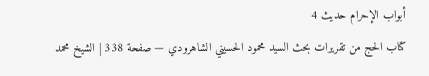أبواب الإحرام حديث 4
كتاب الحج من تقريرات بحث السيد محمود الحسيني الشاهرودي — صفحة 338 | الشيخ محمد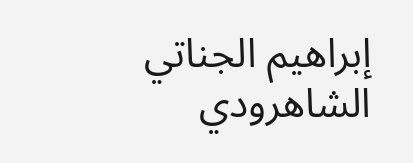إبراهيم الجناتي الشاهرودي